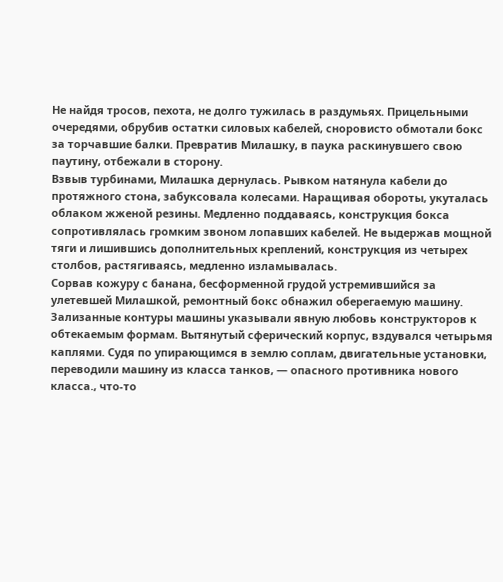Не найдя тросов, пехота, не долго тужилась в раздумьях. Прицельными очередями, обрубив остатки силовых кабелей, сноровисто обмотали бокс за торчавшие балки. Превратив Милашку, в паука раскинувшего свою паутину, отбежали в сторону.
Взвыв турбинами, Милашка дернулась. Рывком натянула кабели до протяжного стона, забуксовала колесами. Наращивая обороты, укуталась облаком жженой резины. Медленно поддаваясь, конструкция бокса сопротивлялась громким звоном лопавших кабелей. Не выдержав мощной тяги и лишившись дополнительных креплений, конструкция из четырех столбов, растягиваясь, медленно изламывалась.
Сорвав кожуру с банана, бесформенной грудой устремившийся за улетевшей Милашкой, ремонтный бокс обнажил оберегаемую машину. Зализанные контуры машины указывали явную любовь конструкторов к обтекаемым формам. Вытянутый сферический корпус, вздувался четырьмя каплями. Судя по упирающимся в землю соплам, двигательные установки, переводили машину из класса танков, — опасного противника нового класса., что-то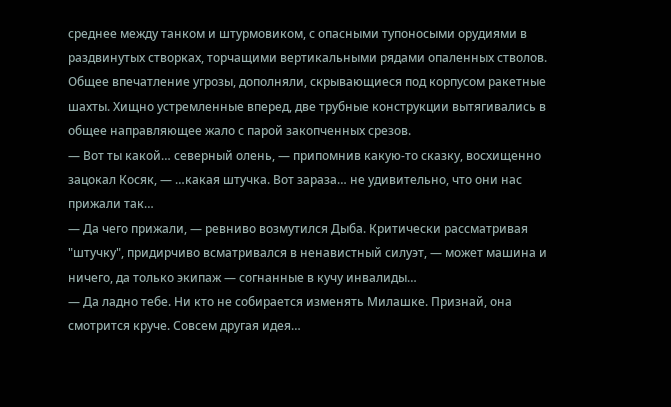среднее между танком и штурмовиком, с опасными тупоносыми орудиями в раздвинутых створках, торчащими вертикальными рядами опаленных стволов.
Общее впечатление угрозы, дополняли, скрывающиеся под корпусом ракетные шахты. Хищно устремленные вперед, две трубные конструкции вытягивались в общее направляющее жало с парой закопченных срезов.
— Вот ты какой… северный олень, — припомнив какую-то сказку, восхищенно зацокал Косяк, — …какая штучка. Вот зараза… не удивительно, что они нас прижали так…
— Да чего прижали, — ревниво возмутился Дыба. Критически рассматривая "штучку", придирчиво всматривался в ненавистный силуэт, — может машина и ничего, да только экипаж — согнанные в кучу инвалиды…
— Да ладно тебе. Ни кто не собирается изменять Милашке. Признай, она смотрится круче. Совсем другая идея…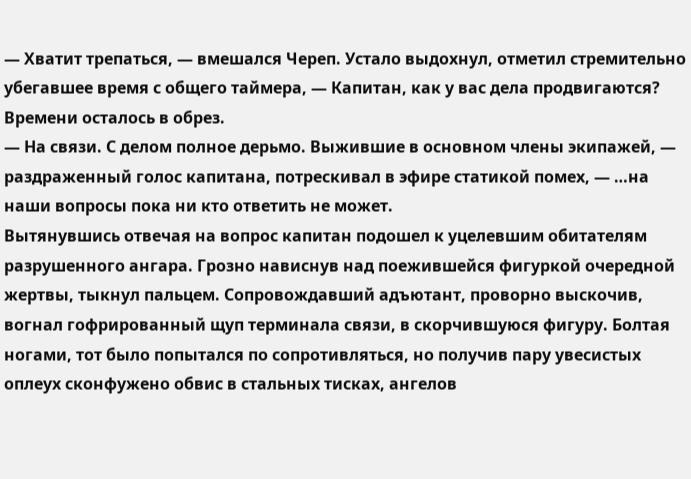— Хватит трепаться, — вмешался Череп. Устало выдохнул, отметил стремительно убегавшее время с общего таймера, — Капитан, как у вас дела продвигаются? Времени осталось в обрез.
— На связи. С делом полное дерьмо. Выжившие в основном члены экипажей, — раздраженный голос капитана, потрескивал в эфире статикой помех, — …на наши вопросы пока ни кто ответить не может.
Вытянувшись отвечая на вопрос капитан подошел к уцелевшим обитателям разрушенного ангара. Грозно нависнув над поежившейся фигуркой очередной жертвы, тыкнул пальцем. Сопровождавший адъютант, проворно выскочив, вогнал гофрированный щуп терминала связи, в скорчившуюся фигуру. Болтая ногами, тот было попытался по сопротивляться, но получив пару увесистых оплеух сконфужено обвис в стальных тисках, ангелов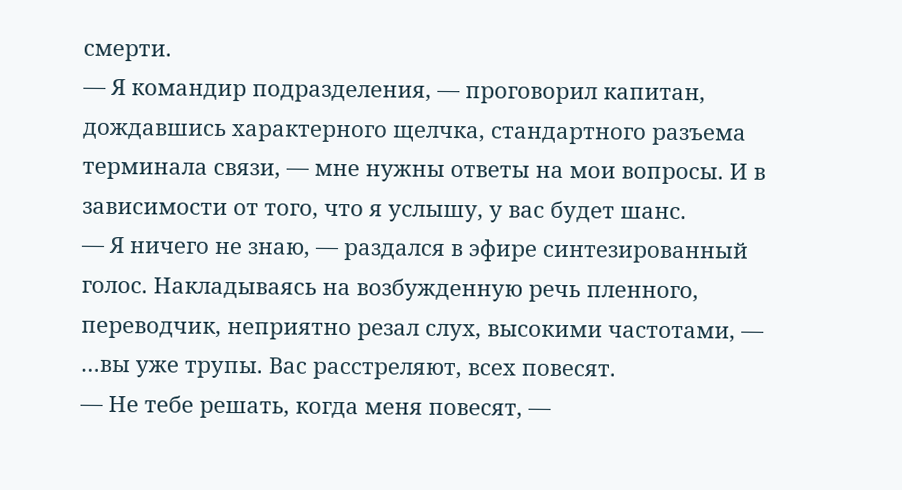смерти.
— Я командир подразделения, — проговорил капитан, дождавшись характерного щелчка, стандартного разъема терминала связи, — мне нужны ответы на мои вопросы. И в зависимости от того, что я услышу, у вас будет шанс.
— Я ничего не знаю, — раздался в эфире синтезированный голос. Накладываясь на возбужденную речь пленного, переводчик, неприятно резал слух, высокими частотами, — …вы уже трупы. Вас расстреляют, всех повесят.
— Не тебе решать, когда меня повесят, —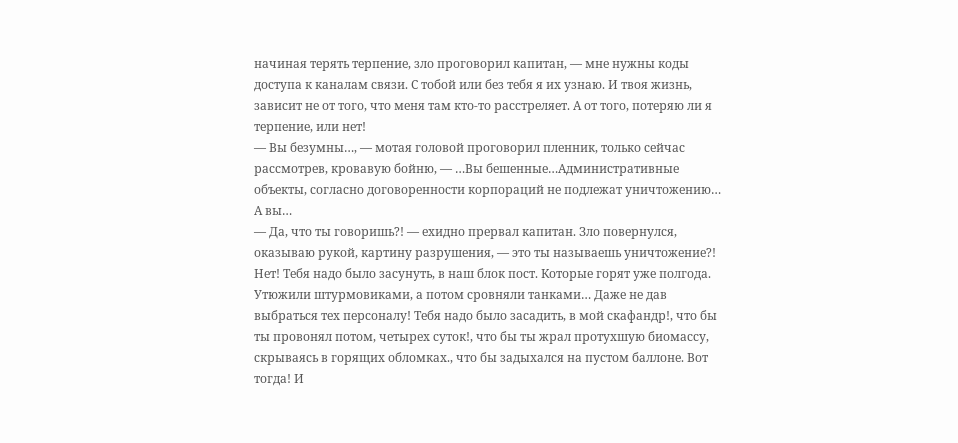начиная терять терпение, зло проговорил капитан, — мне нужны коды доступа к каналам связи. С тобой или без тебя я их узнаю. И твоя жизнь, зависит не от того, что меня там кто-то расстреляет. А от того, потеряю ли я терпение, или нет!
— Вы безумны…, — мотая головой проговорил пленник, только сейчас рассмотрев, кровавую бойню, — …Вы бешенные…Административные объекты, согласно договоренности корпораций не подлежат уничтожению… А вы…
— Да, что ты говоришь?! — ехидно прервал капитан. Зло повернулся, оказываю рукой, картину разрушения, — это ты называешь уничтожение?! Нет! Тебя надо было засунуть, в наш блок пост. Которые горят уже полгода. Утюжили штурмовиками, а потом сровняли танками… Даже не дав выбраться тех персоналу! Тебя надо было засадить, в мой скафандр!, что бы ты провонял потом, четырех суток!, что бы ты жрал протухшую биомассу, скрываясь в горящих обломках., что бы задыхался на пустом баллоне. Вот тогда! И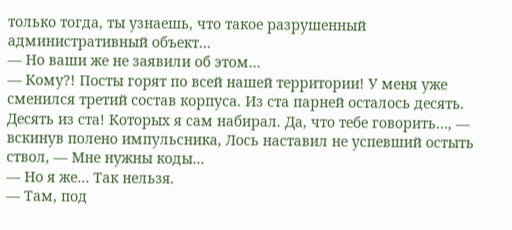только тогда, ты узнаешь, что такое разрушенный административный объект…
— Но ваши же не заявили об этом…
— Кому?! Посты горят по всей нашей территории! У меня уже сменился третий состав корпуса. Из ста парней осталось десять. Десять из ста! Которых я сам набирал. Да, что тебе говорить…, — вскинув полено импульсника, Лось наставил не успевший остыть ствол, — Мне нужны коды…
— Но я же… Так нельзя.
— Там, под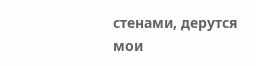стенами, дерутся мои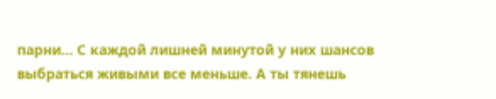парни… С каждой лишней минутой у них шансов выбраться живыми все меньше. А ты тянешь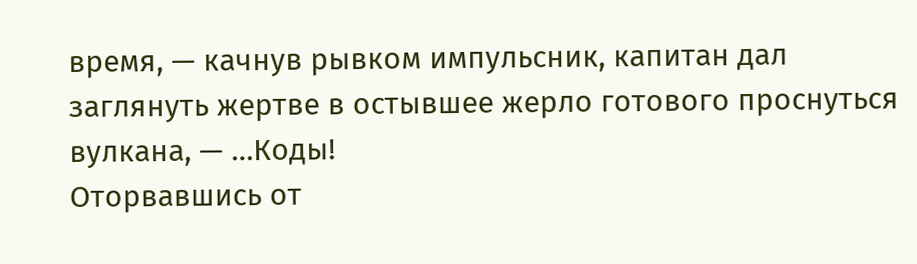время, — качнув рывком импульсник, капитан дал заглянуть жертве в остывшее жерло готового проснуться вулкана, — …Коды!
Оторвавшись от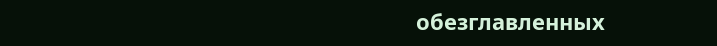обезглавленных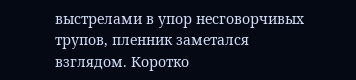выстрелами в упор несговорчивых трупов, пленник заметался взглядом. Коротко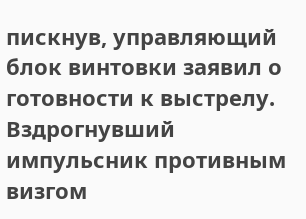пискнув, управляющий блок винтовки заявил о готовности к выстрелу. Вздрогнувший импульсник противным визгом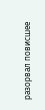разорвал повисшее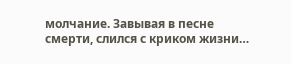молчание. Завывая в песне смерти, слился с криком жизни…